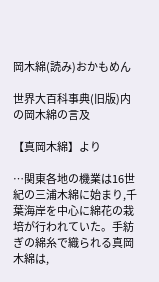岡木綿(読み)おかもめん

世界大百科事典(旧版)内の岡木綿の言及

【真岡木綿】より

…関東各地の機業は16世紀の三浦木綿に始まり,千葉海岸を中心に綿花の栽培が行われていた。手紡ぎの綿糸で織られる真岡木綿は,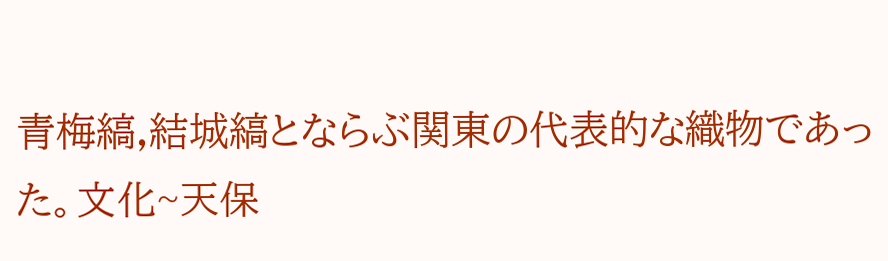青梅縞,結城縞とならぶ関東の代表的な織物であった。文化~天保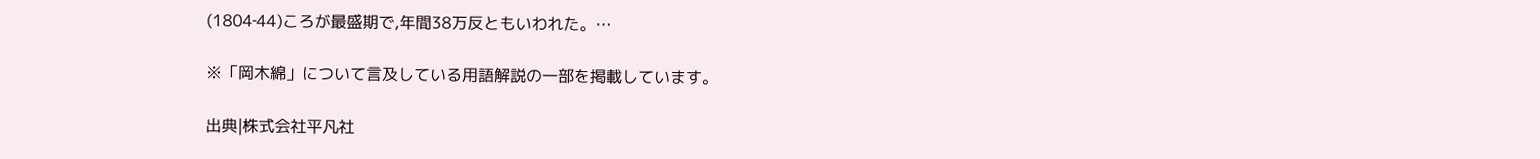(1804‐44)ころが最盛期で,年間38万反ともいわれた。…

※「岡木綿」について言及している用語解説の一部を掲載しています。

出典|株式会社平凡社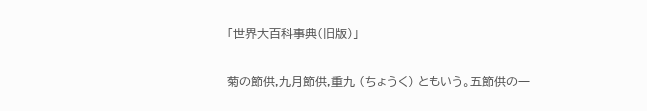「世界大百科事典(旧版)」

菊の節供,九月節供,重九 (ちょうく) ともいう。五節供の一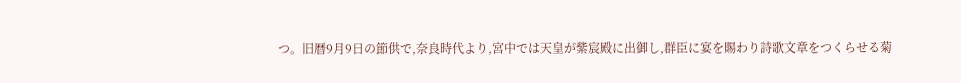つ。旧暦9月9日の節供で,奈良時代より,宮中では天皇が紫宸殿に出御し,群臣に宴を賜わり詩歌文章をつくらせる菊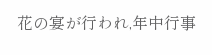花の宴が行われ,年中行事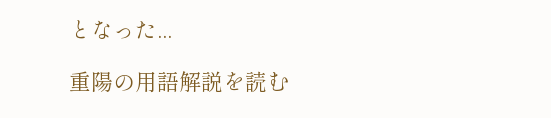となった...

重陽の用語解説を読む